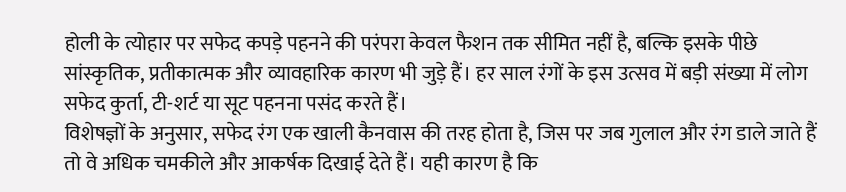होली के त्योहार पर सफेद कपड़े पहनने की परंपरा केवल फैशन तक सीमित नहीं है, बल्कि इसके पीछे सांस्कृतिक, प्रतीकात्मक और व्यावहारिक कारण भी जुड़े हैं। हर साल रंगों के इस उत्सव में बड़ी संख्या में लोग सफेद कुर्ता, टी-शर्ट या सूट पहनना पसंद करते हैं।
विशेषज्ञों के अनुसार, सफेद रंग एक खाली कैनवास की तरह होता है, जिस पर जब गुलाल और रंग डाले जाते हैं तो वे अधिक चमकीले और आकर्षक दिखाई देते हैं। यही कारण है कि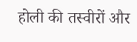होली की तस्वीरों और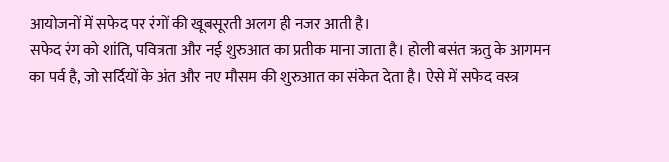आयोजनों में सफेद पर रंगों की खूबसूरती अलग ही नजर आती है।
सफेद रंग को शांति, पवित्रता और नई शुरुआत का प्रतीक माना जाता है। होली बसंत ऋतु के आगमन का पर्व है, जो सर्दियों के अंत और नए मौसम की शुरुआत का संकेत देता है। ऐसे में सफेद वस्त्र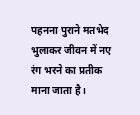पहनना पुराने मतभेद भुलाकर जीवन में नए रंग भरने का प्रतीक माना जाता है।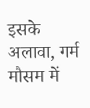इसके अलावा, गर्म मौसम में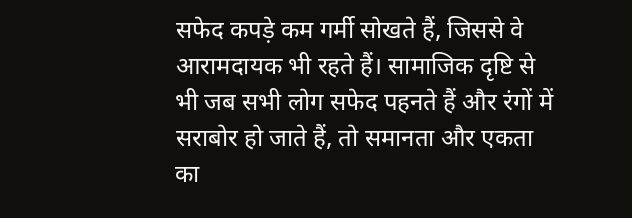सफेद कपड़े कम गर्मी सोखते हैं, जिससे वे आरामदायक भी रहते हैं। सामाजिक दृष्टि से भी जब सभी लोग सफेद पहनते हैं और रंगों में सराबोर हो जाते हैं, तो समानता और एकता का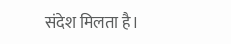संदेश मिलता है।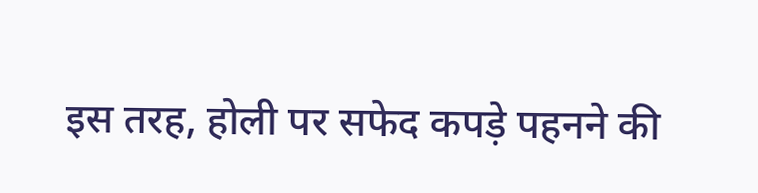इस तरह, होली पर सफेद कपड़े पहनने की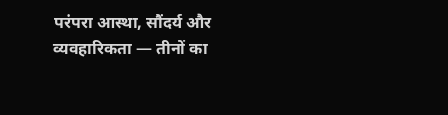परंपरा आस्था, सौंदर्य और व्यवहारिकता — तीनों का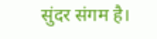सुंदर संगम है।